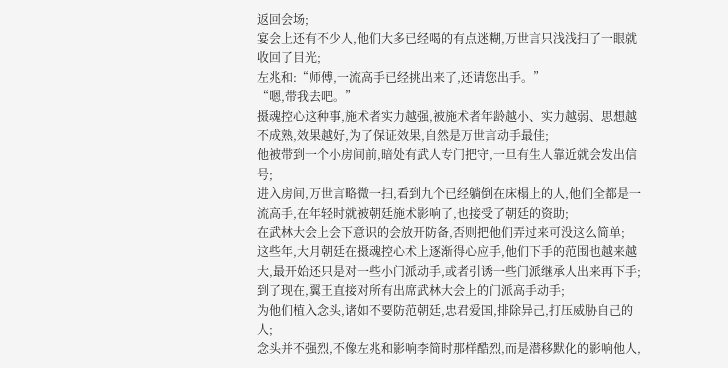返回会场;
宴会上还有不少人,他们大多已经喝的有点迷糊,万世言只浅浅扫了一眼就收回了目光;
左兆和:“师傅,一流高手已经挑出来了,还请您出手。”
“嗯,带我去吧。”
摄魂控心这种事,施术者实力越强,被施术者年龄越小、实力越弱、思想越不成熟,效果越好,为了保证效果,自然是万世言动手最佳;
他被带到一个小房间前,暗处有武人专门把守,一旦有生人靠近就会发出信号;
进入房间,万世言略微一扫,看到九个已经躺倒在床榻上的人,他们全都是一流高手,在年轻时就被朝廷施术影响了,也接受了朝廷的资助;
在武林大会上会下意识的会放开防备,否则把他们弄过来可没这么简单;
这些年,大月朝廷在摄魂控心术上逐渐得心应手,他们下手的范围也越来越大,最开始还只是对一些小门派动手,或者引诱一些门派继承人出来再下手;
到了现在,翼王直接对所有出席武林大会上的门派高手动手;
为他们植入念头,诸如不要防范朝廷,忠君爱国,排除异己,打压威胁自己的人;
念头并不强烈,不像左兆和影响李简时那样酷烈,而是潜移默化的影响他人,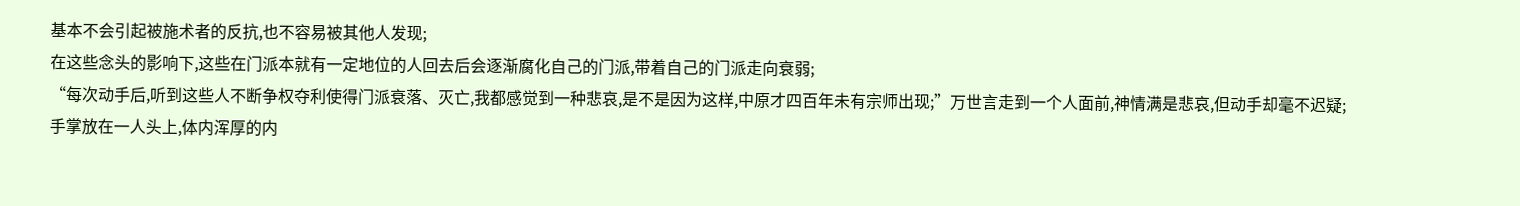基本不会引起被施术者的反抗,也不容易被其他人发现;
在这些念头的影响下,这些在门派本就有一定地位的人回去后会逐渐腐化自己的门派,带着自己的门派走向衰弱;
“每次动手后,听到这些人不断争权夺利使得门派衰落、灭亡,我都感觉到一种悲哀,是不是因为这样,中原才四百年未有宗师出现;”万世言走到一个人面前,神情满是悲哀,但动手却毫不迟疑;
手掌放在一人头上,体内浑厚的内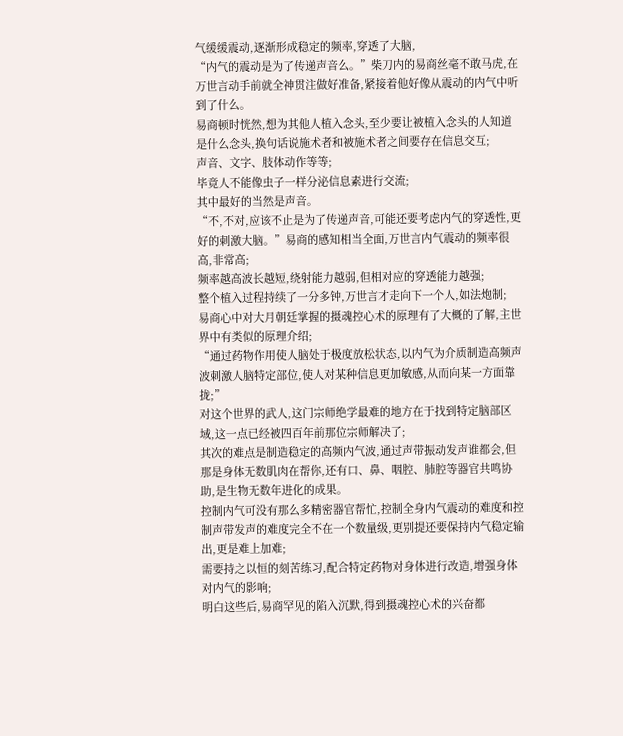气缓缓震动,逐渐形成稳定的频率,穿透了大脑,
“内气的震动是为了传递声音么。”柴刀内的易商丝毫不敢马虎,在万世言动手前就全神贯注做好准备,紧接着他好像从震动的内气中听到了什么。
易商顿时恍然,想为其他人植入念头,至少要让被植入念头的人知道是什么念头,换句话说施术者和被施术者之间要存在信息交互;
声音、文字、肢体动作等等;
毕竟人不能像虫子一样分泌信息素进行交流;
其中最好的当然是声音。
“不,不对,应该不止是为了传递声音,可能还要考虑内气的穿透性,更好的刺激大脑。”易商的感知相当全面,万世言内气震动的频率很高,非常高;
频率越高波长越短,绕射能力越弱,但相对应的穿透能力越强;
整个植入过程持续了一分多钟,万世言才走向下一个人,如法炮制;
易商心中对大月朝廷掌握的摄魂控心术的原理有了大概的了解,主世界中有类似的原理介绍;
“通过药物作用使人脑处于极度放松状态,以内气为介质制造高频声波刺激人脑特定部位,使人对某种信息更加敏感,从而向某一方面靠拢;”
对这个世界的武人,这门宗师绝学最难的地方在于找到特定脑部区域,这一点已经被四百年前那位宗师解决了;
其次的难点是制造稳定的高频内气波,通过声带振动发声谁都会,但那是身体无数肌肉在帮你,还有口、鼻、咽腔、肺腔等器官共鸣协助,是生物无数年进化的成果。
控制内气可没有那么多精密器官帮忙,控制全身内气震动的难度和控制声带发声的难度完全不在一个数量级,更别提还要保持内气稳定输出,更是难上加难;
需要持之以恒的刻苦练习,配合特定药物对身体进行改造,增强身体对内气的影响;
明白这些后,易商罕见的陷入沉默,得到摄魂控心术的兴奋都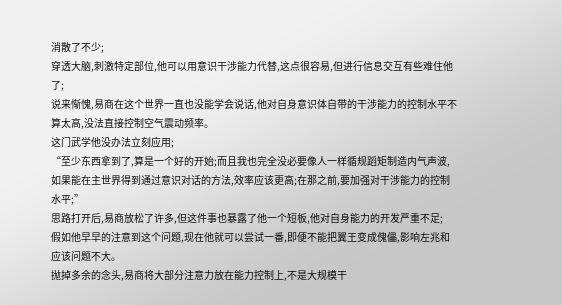消散了不少;
穿透大脑,刺激特定部位,他可以用意识干涉能力代替,这点很容易,但进行信息交互有些难住他了;
说来惭愧,易商在这个世界一直也没能学会说话,他对自身意识体自带的干涉能力的控制水平不算太高,没法直接控制空气震动频率。
这门武学他没办法立刻应用;
“至少东西拿到了,算是一个好的开始;而且我也完全没必要像人一样循规蹈矩制造内气声波,如果能在主世界得到通过意识对话的方法,效率应该更高;在那之前,要加强对干涉能力的控制水平;”
思路打开后,易商放松了许多,但这件事也暴露了他一个短板,他对自身能力的开发严重不足;
假如他早早的注意到这个问题,现在他就可以尝试一番,即便不能把翼王变成傀儡,影响左兆和应该问题不大。
抛掉多余的念头,易商将大部分注意力放在能力控制上,不是大规模干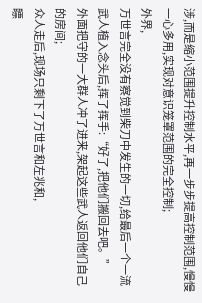涉,而是缩小范围提升控制水平,再一步步提高控制范围,慢慢一心多用,实现对意识笼罩范围的完全控制;
外界,
万世言完全没有察觉到柴刀中发生的一切,给最后一个一流武人植入念头后,挥了挥手:“好了,把他们搬回去吧。”
外面把守的一大群人冲了进来,架起这些武人返回他们自己的房间;
众人走后,现场只剩下了万世言和左兆和,
瞟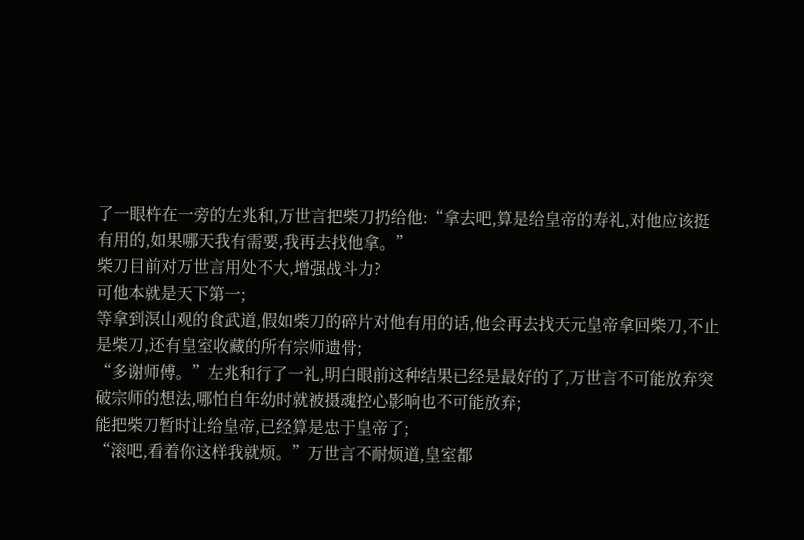了一眼杵在一旁的左兆和,万世言把柴刀扔给他:“拿去吧,算是给皇帝的寿礼,对他应该挺有用的,如果哪天我有需要,我再去找他拿。”
柴刀目前对万世言用处不大,增强战斗力?
可他本就是天下第一;
等拿到溟山观的食武道,假如柴刀的碎片对他有用的话,他会再去找天元皇帝拿回柴刀,不止是柴刀,还有皇室收藏的所有宗师遗骨;
“多谢师傅。”左兆和行了一礼,明白眼前这种结果已经是最好的了,万世言不可能放弃突破宗师的想法,哪怕自年幼时就被摄魂控心影响也不可能放弃;
能把柴刀暂时让给皇帝,已经算是忠于皇帝了;
“滚吧,看着你这样我就烦。”万世言不耐烦道,皇室都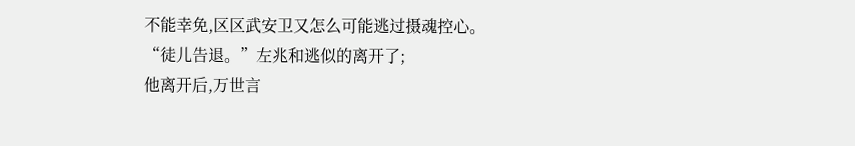不能幸免,区区武安卫又怎么可能逃过摄魂控心。
“徒儿告退。”左兆和逃似的离开了;
他离开后,万世言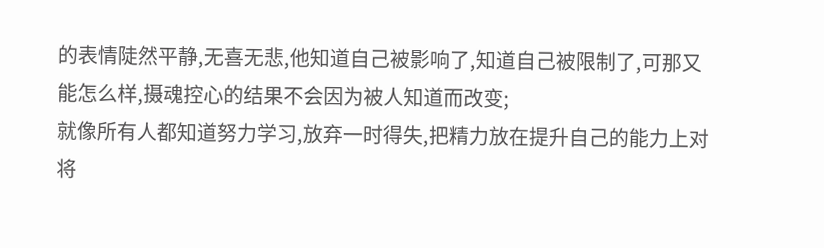的表情陡然平静,无喜无悲,他知道自己被影响了,知道自己被限制了,可那又能怎么样,摄魂控心的结果不会因为被人知道而改变;
就像所有人都知道努力学习,放弃一时得失,把精力放在提升自己的能力上对将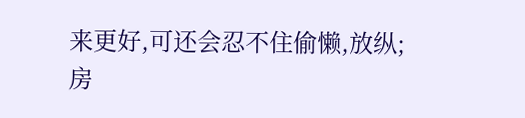来更好,可还会忍不住偷懒,放纵;
房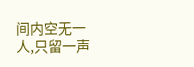间内空无一人,只留一声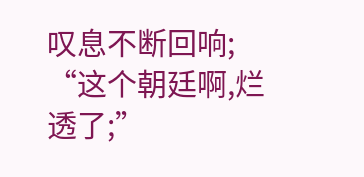叹息不断回响;
“这个朝廷啊,烂透了;”